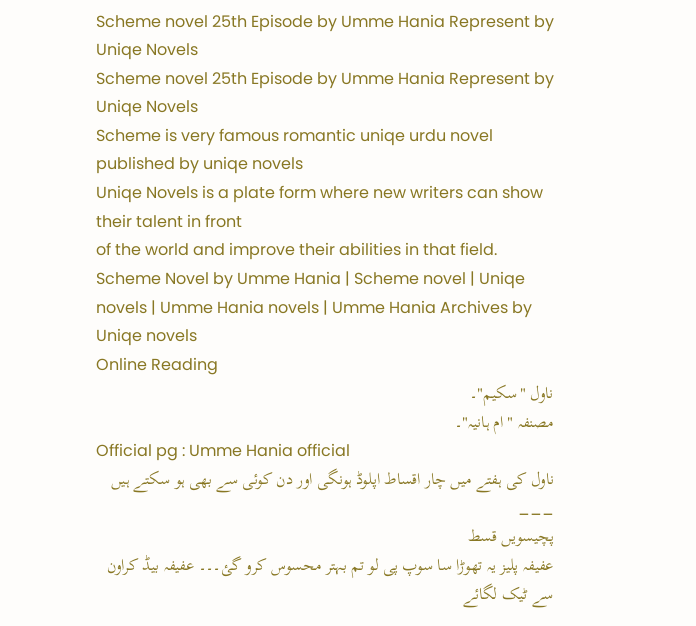Scheme novel 25th Episode by Umme Hania Represent by Uniqe Novels
Scheme novel 25th Episode by Umme Hania Represent by Uniqe Novels
Scheme is very famous romantic uniqe urdu novel published by uniqe novels
Uniqe Novels is a plate form where new writers can show their talent in front
of the world and improve their abilities in that field.
Scheme Novel by Umme Hania | Scheme novel | Uniqe novels | Umme Hania novels | Umme Hania Archives by Uniqe novels
Online Reading
ناول "سکیم"۔
مصنفہ "ام ہانیہ"۔
Official pg : Umme Hania official
ناول کی ہفتے میں چار اقساط اپلوڈ ہونگی اور دن کوئی سے بھی ہو سکتے ہیں
___
پچیسویں قسط
عفیفہ پلیز یہ تھوڑا سا سوپ پی لو تم بہتر محسوس کرو گئ۔۔۔ عفیفہ بیڈ کراون سے ٹیک لگائے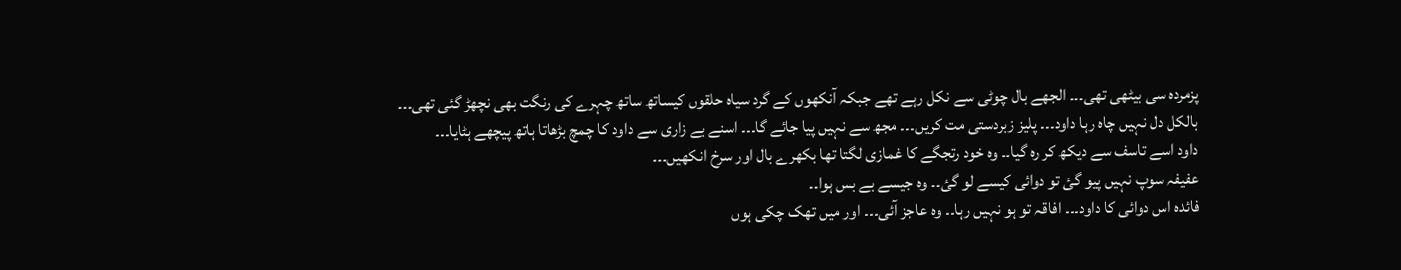پزمردہ سی بیٹھی تھی۔۔۔ الجھے بال چوٹی سے نکل رہے تھے جبکہ آنکھوں کے گرد سیاہ حلقوں کیساتھ ساتھ چہرے کی رنگت بھی نچھڑ گئی تھی۔۔۔
بالکل دل نہیں چاہ رہا داود۔۔۔ پلیز زبردستی مت کریں۔۔۔ مجھ سے نہیں پیا جائے گا۔۔۔ اسنے بے زاری سے داود کا چمچ بڑھاتا ہاتھ پیچھے ہٹایا۔۔۔
داود اسے تاسف سے دیکھ کر رہ گیا۔۔ وہ خود رتجگے کا غمازی لگتا تھا بکھرے بال اور سرخ انکھیں۔۔۔
عفیفہ سوپ نہیں پیو گئ تو دوائی کیسے لو گئ۔۔ وہ جیسے بے بس ہوا۔۔
فائدہ اس دوائی کا داود۔۔۔ افاقہ تو ہو نہیں رہا۔۔ وہ عاجز آئی۔۔۔ اور میں تھک چکی ہوں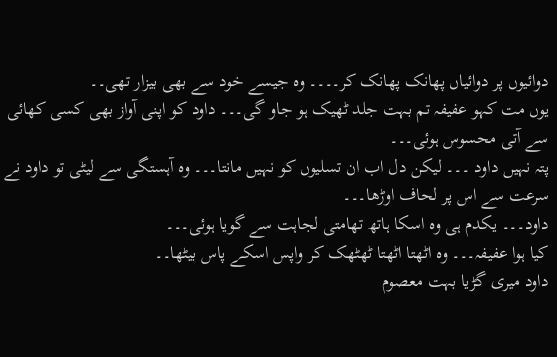دوائیوں پر دوائیاں پھانک پھانک کر۔۔۔۔ وہ جیسے خود سے بھی بیزار تھی۔۔
یوں مت کہو عفیفہ تم بہت جلد ٹھیک ہو جاو گی۔۔۔ داود کو اپنی آواز بھی کسی کھائی سے آتی محسوس ہوئی۔۔۔
پتہ نہیں داود ۔۔۔ لیکن دل اب ان تسلیوں کو نہیں مانتا۔۔۔ وہ آہستگی سے لیٹی تو داود نے سرعت سے اس پر لحاف اوڑھا۔۔۔
داود۔۔۔ یکدم ہی وہ اسکا ہاتھ تھامتی لجاہت سے گویا ہوئی۔۔۔
کیا ہوا عفیفہ۔۔۔ وہ اٹھتا اٹھتا ٹھٹھک کر واپس اسکے پاس بیٹھا۔۔
داود میری گڑیا بہت معصوم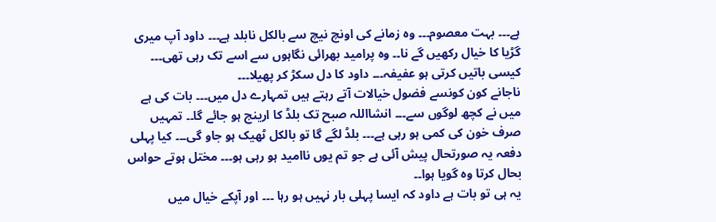ہے۔۔۔ بہت معصوم۔۔۔ وہ زمانے کی اونچ نیچ سے بالکل نابلد ہے۔۔۔ داود آپ میری گڑیا کا خیال رکھیں گے نا۔۔ وہ پرامید بھرائی نگاہوں سے اسے تک رہی تھی۔۔۔
کیسی باتیں کرتی ہو عفیفہ۔۔۔ داود کا دل سکڑ کر پھیلا۔۔۔
ناجانے کون کونسے فضول خیالات آتے رہتے ہیں تمہارے دل میں۔۔۔ بات کی ہے میں نے کچھ لوگوں سے۔۔۔ انشااللہ صبح تک بلڈ کا ارینج ہو جائے گا۔۔ تمہیں صرف خون کی کمی ہو رہی ہے۔۔۔ بلڈ لگے گا تو بالکل ٹھیک ہو جاو گی۔۔۔ کیا پہلی دفعہ یہ صورتحال پیش آئی ہے جو تم یوں ناامید ہو رہی ہو۔۔۔ مختل ہوتے حواس بحال کرتا وہ گویا ہوا۔۔
یہ ہی تو بات ہے داود کہ ایسا پہلی بار نہیں ہو رہا ۔۔۔ اور آپکے خیال میں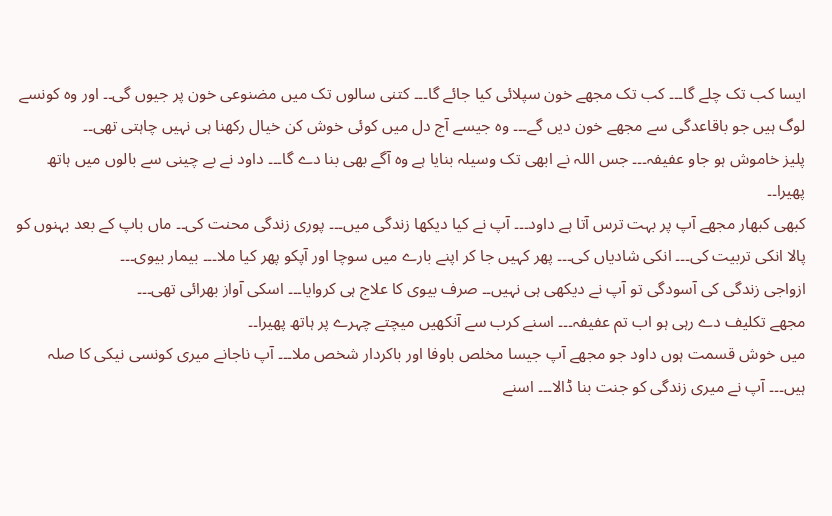ایسا کب تک چلے گا۔۔۔ کب تک مجھے خون سپلائی کیا جائے گا۔۔۔ کتنی سالوں تک میں مضنوعی خون پر جیوں گی۔۔ اور وہ کونسے لوگ ہیں جو باقاعدگی سے مجھے خون دیں گے۔۔۔ وہ جیسے آج دل میں کوئی خوش کن خیال رکھنا ہی نہیں چاہتی تھی۔۔
پلیز خاموش ہو جاو عفیفہ۔۔۔ جس اللہ نے ابھی تک وسیلہ بنایا ہے وہ آگے بھی بنا دے گا۔۔۔ داود نے بے چینی سے بالوں میں ہاتھ پھیرا۔۔
کبھی کبھار مجھے آپ پر بہت ترس آتا ہے داود۔۔۔ آپ نے کیا دیکھا زندگی میں۔۔۔ پوری زندگی محنت کی۔۔ ماں باپ کے بعد بہنوں کو پالا انکی تربیت کی۔۔۔ انکی شادیاں کی۔۔۔ پھر کہیں جا کر اپنے بارے میں سوچا اور آپکو پھر کیا ملا۔۔۔ بیمار بیوی۔۔۔
ازواجی زندگی کی آسودگی تو آپ نے دیکھی ہی نہیں۔۔ صرف بیوی کا علاج ہی کروایا۔۔۔ اسکی آواز بھرائی تھی۔۔۔
مجھے تکلیف دے رہی ہو اب تم عفیفہ۔۔۔ اسنے کرب سے آنکھیں میچتے چہرے پر ہاتھ پھیرا۔۔
میں خوش قسمت ہوں داود جو مجھے آپ جیسا مخلص باوفا اور باکردار شخص ملا۔۔۔ آپ ناجانے میری کونسی نیکی کا صلہ ہیں۔۔۔ آپ نے میری زندگی کو جنت بنا ڈالا۔۔۔ اسنے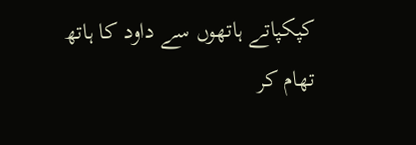کپکپاتے ہاتھوں سے داود کا ہاتھ تھام کر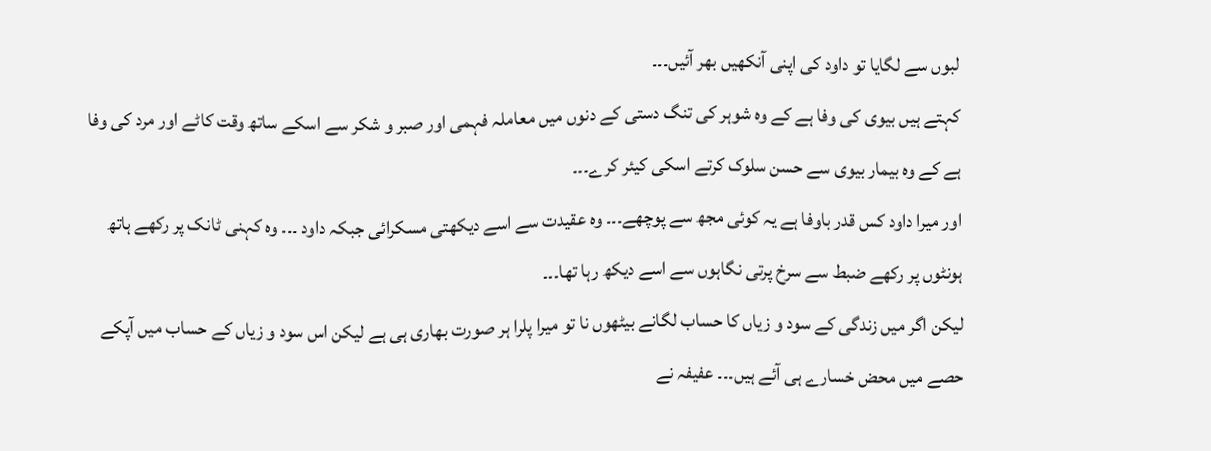لبوں سے لگایا تو داود کی اپنی آنکھیں بھر آئیں۔۔۔
کہتے ہیں بیوی کی وفا ہے کے وہ شوہر کی تنگ دستی کے دنوں میں معاملہ فہمی اور صبر و شکر سے اسکے ساتھ وقت کاٹے اور مرد کی وفا ہے کے وہ بیمار بیوی سے حسن سلوک کرتے اسکی کیئر کرے۔۔۔
اور میرا داود کس قدر باوفا ہے یہ کوئی مجھ سے پوچھے۔۔۔ وہ عقیدت سے اسے دیکھتی مسکرائی جبکہ داود ۔۔۔ وہ کہنی ٹانک پر رکھے ہاتھ ہونٹوں پر رکھے ضبط سے سرخ پرتی نگاہوں سے اسے دیکھ رہا تھا۔۔۔
لیکن اگر میں زندگی کے سود و زیاں کا حساب لگانے بیٹھوں نا تو میرا پلرا ہر صورت بھاری ہی ہے لیکن اس سود و زیاں کے حساب میں آپکے حصے میں محض خسارے ہی آئے ہیں۔۔۔ عفیفہ نے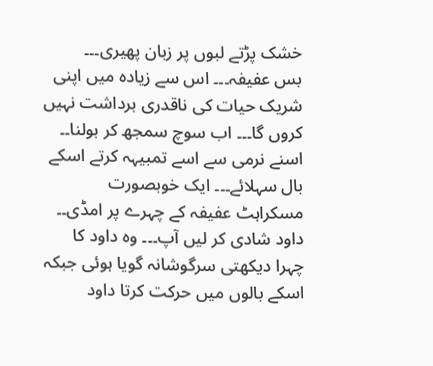خشک پڑتے لبوں پر زبان پھیری۔۔۔
بس عفیفہ۔۔۔ اس سے زیادہ میں اپنی شریک حیات کی ناقدری برداشت نہیں کروں گا۔۔۔ اب سوچ سمجھ کر بولنا۔۔ اسنے نرمی سے اسے تمبیہہ کرتے اسکے بال سہلائے۔۔۔ ایک خوبصورت مسکراہٹ عفیفہ کے چہرے پر امڈی۔۔
داود شادی کر لیں آپ۔۔۔ وہ داود کا چہرا دیکھتی سرگوشانہ گویا ہوئی جبکہ اسکے بالوں میں حرکت کرتا داود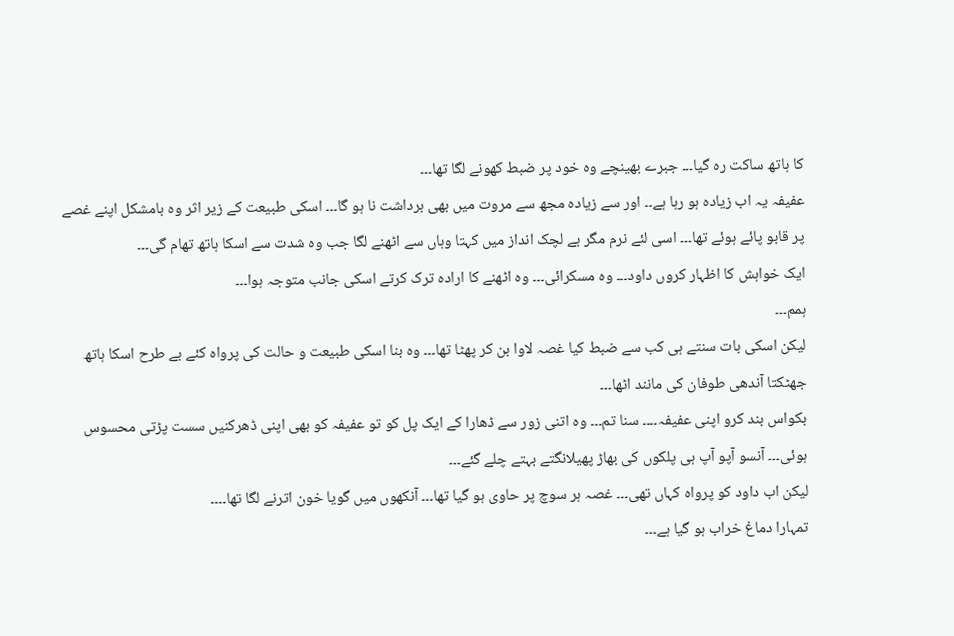کا ہاتھ ساکت رہ گیا۔۔۔ جبرے بھینچے وہ خود پر ضبط کھونے لگا تھا۔۔۔
عفیفہ یہ اب زیادہ ہو رہا ہے۔۔ اور سے زیادہ مجھ سے مروت میں بھی برداشت نا ہو گا۔۔۔ اسکی طبیعت کے زیر اثر وہ بامشکل اپنے غصے پر قابو پائے ہوئے تھا۔۔۔ اسی لئے نرم مگر بے لچک انداز میں کہتا وہاں سے اٹھنے لگا جب وہ شدت سے اسکا ہاتھ تھام گی۔۔۔
ایک خواہش کا اظہار کروں داود۔۔۔ وہ مسکرائی۔۔۔ وہ اٹھنے کا ارادہ ترک کرتے اسکی جانب متوجہ ہوا۔۔۔
ہمم۔۔۔
لیکن اسکی بات سنتے ہی کب سے ضبط کیا غصہ لاوا بن کر پھٹا تھا۔۔۔ وہ بنا اسکی طبیعت و حالت کی پرواہ کئے بے طرح اسکا ہاتھ جھٹکتا آندھی طوفان کی مانند اٹھا۔۔۔
بکواس بند کرو اپنی عفیفہ۔۔۔۔ سنا تم۔۔۔ وہ اتنی زور سے ڈھارا کے ایک پل کو تو عفیفہ کو بھی اپنی ڈھرکنیں سست پڑتی محسوس ہوئی۔۔۔ آنسو آپو آپ ہی پلکوں کی بھاڑ پھیلانگتے بہتے چلے گئے۔۔۔
لیکن اب داود کو پرواہ کہاں تھی۔۔۔ غصہ ہر سوچ پر حاوی ہو گیا تھا۔۔۔ آنکھوں میں گویا خون اترنے لگا تھا۔۔۔۔
تمہارا دماغ خراب ہو گیا ہے۔۔۔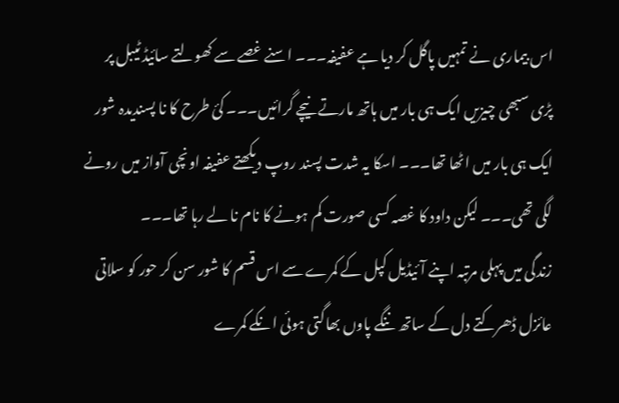اس بیماری نے تمہیں پاگل کر دیا ہے عفیفہ۔۔۔ اسنے غصے سے کھولتے سائیڈ ٹیبل پر پڑی سبھی چیزیں ایک ہی بار میں ہاتھ مارتے نیچے گرائیں۔۔۔ کئ طرح کا نا پسندیدہ شور ایک ہی بار میں اٹھا تھا۔۔۔ اسکا یہ شدت پسند روپ دیکھتے عفیفہ اونچی آواز میں رونے لگی تھی۔۔۔ لیکن داود کا غصہ کسی صورت کم ہونے کا نام نا لے رہا تھا۔۔۔
زندگی میں پہلی مرتبہ اپنے آئیڈیل کپل کے کمرے سے اس قسم کا شور سن کر حور کو سلاتی عائزل ڈھرکتے دل کے ساتھ ننگے پاوں بھاگتی ہوئی انکے کمرے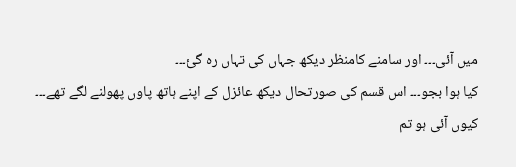میں آئی۔۔۔ اور سامنے کامنظر دیکھ جہاں کی تہاں رہ گئ۔۔۔
کیا ہوا بجو۔۔۔ اس قسم کی صورتحال دیکھ عائزل کے اپنے ہاتھ پاوں پھولنے لگے تھے۔۔۔
کیوں آئی ہو تم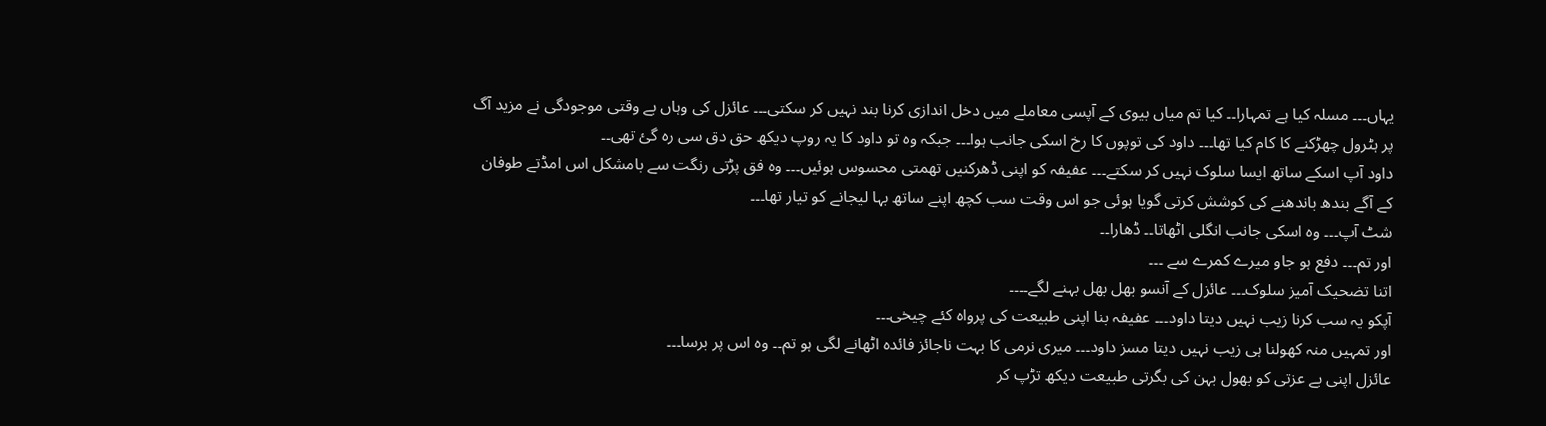یہاں۔۔۔ مسلہ کیا ہے تمہارا۔۔ کیا تم میاں بیوی کے آپسی معاملے میں دخل اندازی کرنا بند نہیں کر سکتی۔۔۔ عائزل کی وہاں بے وقتی موجودگی نے مزید آگ پر ہٹرول چھڑکنے کا کام کیا تھا۔۔۔ داود کی توپوں کا رخ اسکی جانب ہوا۔۔۔ جبکہ وہ تو داود کا یہ روپ دیکھ حق دق سی رہ گئ تھی۔۔
داود آپ اسکے ساتھ ایسا سلوک نہیں کر سکتے۔۔۔ عفیفہ کو اپنی ڈھرکنیں تھمتی محسوس ہوئیں۔۔۔ وہ فق پڑتی رنگت سے بامشکل اس امڈتے طوفان کے آگے بندھ باندھنے کی کوشش کرتی گویا ہوئی جو اس وقت سب کچھ اپنے ساتھ بہا لیجانے کو تیار تھا۔۔۔
شٹ آپ۔۔۔ وہ اسکی جانب انگلی اٹھاتا۔۔ ڈھارا۔۔
اور تم۔۔۔ دفع ہو جاو میرے کمرے سے ۔۔۔
اتنا تضحیک آمیز سلوک۔۔۔ عائزل کے آنسو بھل بھل بہنے لگے۔۔۔۔
آپکو یہ سب کرنا زیب نہیں دیتا داود۔۔۔ عفیفہ بنا اپنی طبیعت کی پرواہ کئے چیخی۔۔۔
اور تمہیں منہ کھولنا ہی زیب نہیں دیتا مسز داود۔۔۔ میری نرمی کا بہت ناجائز فائدہ اٹھانے لگی ہو تم۔۔ وہ اس پر برسا۔۔۔
عائزل اپنی بے عزتی کو بھول بہن کی بگرتی طبیعت دیکھ تڑپ کر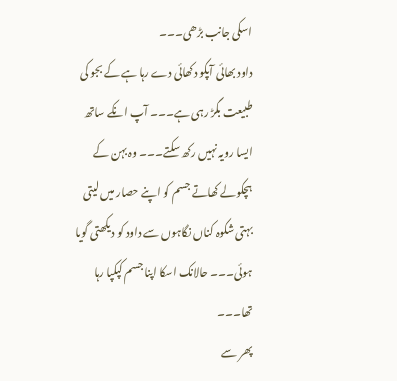اسکی جانب بڑھی۔۔۔
داود بھائی آپکو دکھائی دے رہا ہے کے بجو کی طبیعت بگڑ رہی ہے۔۔۔ آپ انکے ساتھ ایسا رویہ نہیں رکھ سکتے۔۔۔ وہ بہن کے ہچکولے کھاتے جسم کو اپنے حصار میں لیتی بہتی شکوہ کناں نگاہوں سے داود کو دیکھتی گویا ہوئی۔۔۔ حالانک اسکا اپنا جسم کپکپا رہا تھا۔۔۔
پھر سے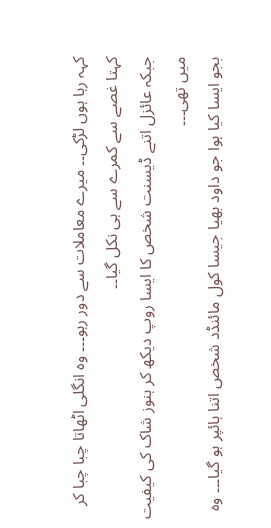کہہ رہا ہوں لڑکی۔۔ میرے معاملات سے دور رہو۔۔۔ وہ انگلی اٹھاتا چبا چبا کر کہتا غصے سے کمرے سے ہی نکل گیا۔۔
جبکہ عائزل اتنے ڈیسنت شخص کا ایسا روپ دیکھ کر ہنوز شاک کی کیفیت میں تھی۔۔۔
بجو ایسا کیا ہوا جو داود بھیا جیسا کول مائنڈد شخص اتنا ہائپر ہو گیا۔۔۔ وہ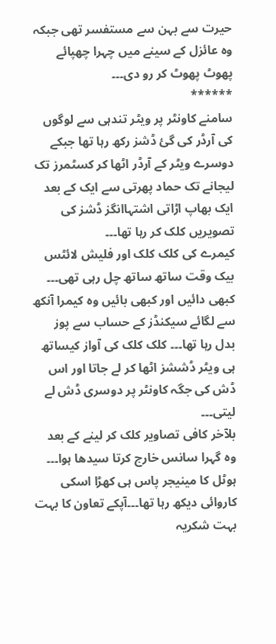حیرت سے بہن سے مستفسر تھی جبکہ وہ عائزل کے سینے میں چہرا چھپائے پھوٹ پھوٹ کر رو دی۔۔۔
******
سامنے کاونٹر پر ویٹر تندہی سے لوگوں کی آرڈر کی گئ ڈشز رکھ رہا تھا جبکے دوسرے ویٹر کے آرڈر اٹھا کر کسٹمرز تک لیجانے تک حماد پھرتی سے ایک کے بعد ایک بھاپ اڑاتی اشتہاانگز ڈشز کی تصویریں کلک کر رہا تھا۔۔۔
کیمرے کی کلک کلک اور فلیش لائٹس بیک وقت ساتھ ساتھ چل رہی تھی۔۔۔ کبھی دائیں اور کبھی بائیں وہ کیمرا آنکھ سے لگائے سیکنڈز کے حساب سے پوز بدل رہا تھا۔۔۔ کلک کلک کی آواز کیساتھ ہی ویٹر ڈششز اٹھا کر لے جاتا اور اس ڈش کی جگہ کاونٹر پر دوسری ڈش لے لیتی۔۔۔
بلآخر کافی تصاویر کلک کر لینے کے بعد وہ گہرا سانس خارج کرتا سیدھا ہوا۔۔۔
ہوٹل کا مینیجر پاس ہی کھڑا اسکی کاروائی دیکھ رہا تھا۔۔۔آپکے تعاون کا بہت بہت شکریہ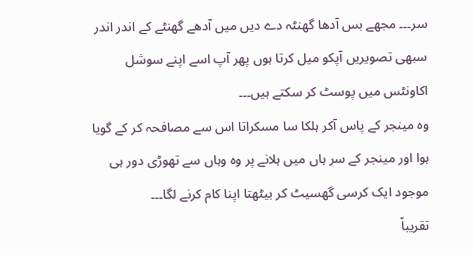سر۔۔۔ مجھے بس آدھا گھنٹہ دے دیں میں آدھے گھنٹے کے اندر اندر سبھی تصویریں آپکو میل کرتا ہوں پھر آپ اسے اپنے سوشل اکاونٹس میں پوسٹ کر سکتے ہیں۔۔۔
وہ مینجر کے پاس آکر ہلکا سا مسکراتا اس سے مصافحہ کر کے گویا ہوا اور مینجر کے سر ہاں میں ہلانے پر وہ وہاں سے تھوڑی دور ہی موجود ایک کرسی گھسیٹ کر بیٹھتا اپنا کام کرنے لگا۔۔۔
تقریباً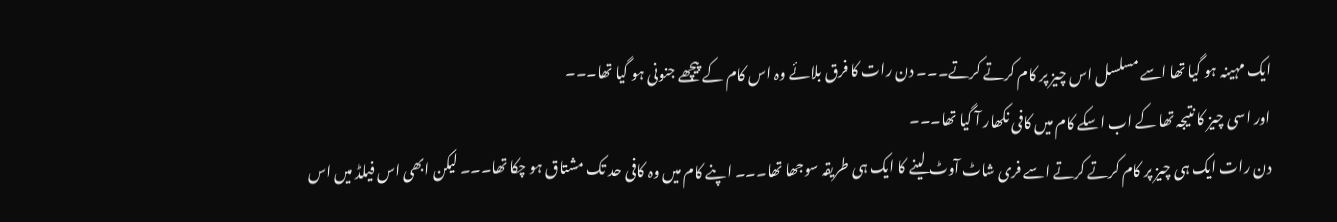ایک مہینہ ہو گیا تھا اسے مسلسل اس چیز پر کام کرتے کرتے۔۔۔ دن رات کا فرق بلائے وہ اس کام کے پیچھے جنونی ہو گیا تھا۔۔۔
اور اسی چیز کا نتیجہ تھا کے اب اسکے کام میں کافی نکھار آ گیا تھا۔۔۔
دن رات ایک ہی چیز پر کام کرتے کرتے اسے فری شاٹ آوٹ لینے کا ایک ہی طریقہ سوجھا تھا۔۔۔ اپنے کام میں وہ کافی حد تک مشتاق ہو چکا تھا۔۔۔ لیکن ابھی اس فیلڈ میں اس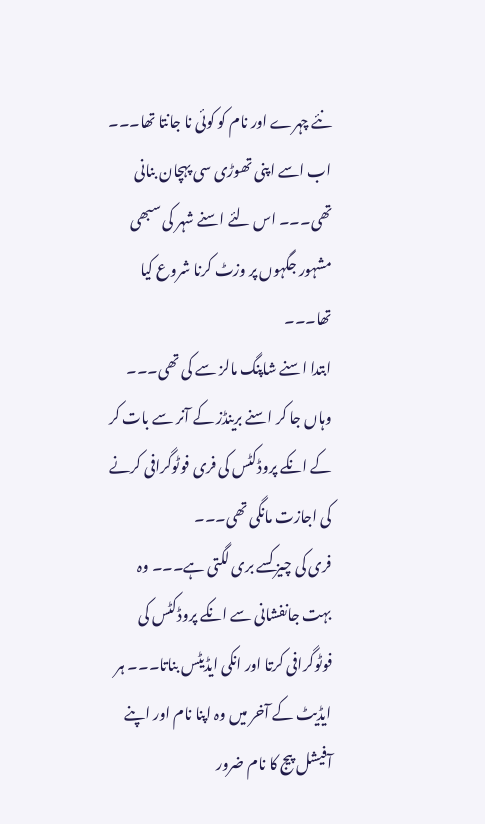نئے چہرے اور نام کو کوئی نا جانتا تھا۔۔۔ اب اسے اپنی تھوڑی سی پہچان بنانی تھی۔۔۔ اس لئے اسنے شہر کی سبھی مشہور جگہوں پر وزٹ کرنا شروع کیا تھا۔۔۔
ابتدا اسنے شاپنگ مالز سے کی تھی۔۔۔ وہاں جا کر اسنے برینڈز کے آنر سے بات کر کے انکے پروڈکٹس کی فری فوٹوگرافی کرنے کی اجازت مانگی تھی۔۔۔
فری کی چیز کسے بری لگتی ہے۔۔۔ وہ بہت جانفشانی سے انکے پروڈکٹس کی فوٹوگرافی کرتا اور انکی ایڈیٹس بناتا۔۔۔ ہر ایڈیٹ کے آخر میں وہ اپنا نام اور اپنے آفیشل پیج کا نام ضرور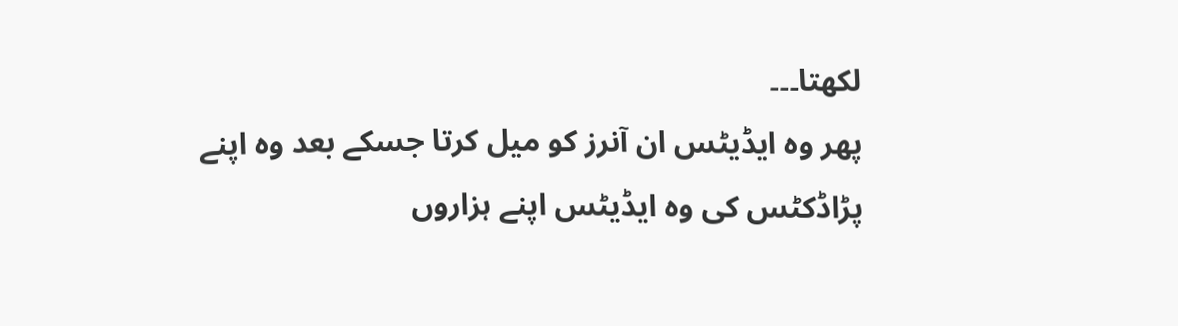لکھتا۔۔۔
پھر وہ ایڈیٹس ان آنرز کو میل کرتا جسکے بعد وہ اپنے پڑاڈکٹس کی وہ ایڈیٹس اپنے ہزاروں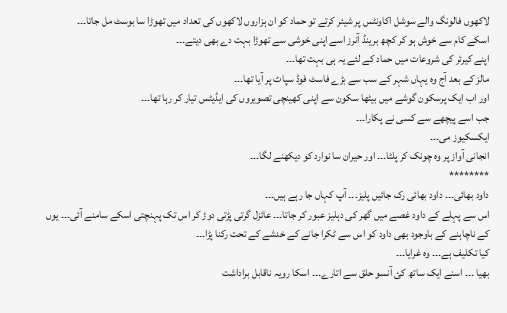لاکھوں فالونگ والے سوشل اکاونٹس پر شیئر کرتے تو حماد کو ان ہزاروں لاکھوں کی تعداد میں تھوڑا سا بوسٹ مل جاتا۔۔۔
اسکے کام سے خوش ہو کر کچھ برینڈ آنرز اسے اپنی خوشی سے تھوڑا بہت دے بھی دیتے۔۔۔
اپنے کیرئر کی شروعات میں حماد کے لئے یہ ہی بہت تھا۔۔۔
مالز کے بعد آج وہ یہاں شہر کے سب سے بڑے فاسٹ فوڈ سپاٹ پر آیا تھا۔۔۔
اور اب ایک پرسکون گوشے میں بیٹھا سکون سے اپنی کھینچی تصویروں کی ایڈیٹس تیار کر رہا تھا۔۔۔
جب اسے پیچھے سے کسی نے پکارا۔۔۔
ایکسکیوز می۔۔۔
انجانی آواز پر وہ چونک کر پلٹا۔۔۔ اور حیران سا نوارد کو دیکھنے لگا۔۔۔
********
داود بھائی۔۔۔ داود بھائی رک جائیں پلیز۔۔۔ آپ کہاں جا رہے ہیں۔۔۔
اس سے پہلے کے داود غصے میں گھر کی دہلیز عبور کر جاتا۔۔۔ عائزل گرتی پڑتی دوڑ کر اس تک پہنچتی اسکے سامنے آئی۔۔۔ یوں کے ناچاہنے کے باوجود بھی داود کو اس سے ٹکرا جانے کے خدشے کے تحت رکنا پڑا۔۔۔
کیا تکلیف ہے۔۔۔ وہ غرایا۔۔۔
بھیا ۔۔۔ اسنے ایک ساتھ کئ آنسو حلق سے اتارے۔۔۔ اسکا رویہ ناقابل براداشت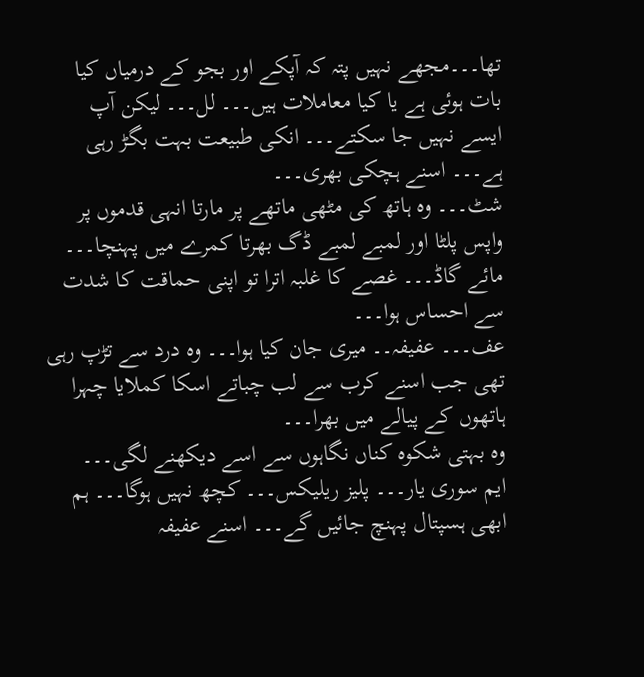تھا۔۔۔مجھے نہیں پتہ کہ آپکے اور بجو کے درمیاں کیا بات ہوئی ہے یا کیا معاملات ہیں۔۔۔ لل۔۔۔ لیکن آپ ایسے نہیں جا سکتے۔۔۔ انکی طبیعت بہت بگڑ رہی ہے۔۔۔ اسنے ہچکی بھری۔۔۔
شٹ۔۔۔ وہ ہاتھ کی مٹھی ماتھے پر مارتا انہی قدموں پر واپس پلٹا اور لمبے لمبے ڈگ بھرتا کمرے میں پہنچا۔۔۔
مائے گاڈ۔۔۔ غصے کا غلبہ اترا تو اپنی حماقت کا شدت سے احساس ہوا۔۔۔
عف۔۔۔ عفیفہ۔۔ میری جان کیا ہوا۔۔۔ وہ درد سے تڑپ رہی تھی جب اسنے کرب سے لب چباتے اسکا کملایا چہرا ہاتھوں کے پیالے میں بھرا۔۔۔
وہ بہتی شکوہ کناں نگاہوں سے اسے دیکھنے لگی۔۔۔
ایم سوری یار۔۔۔ پلیز ریلیکس۔۔۔ کچھ نہیں ہوگا۔۔۔ ہم ابھی ہسپتال پہنچ جائیں گے۔۔۔ اسنے عفیفہ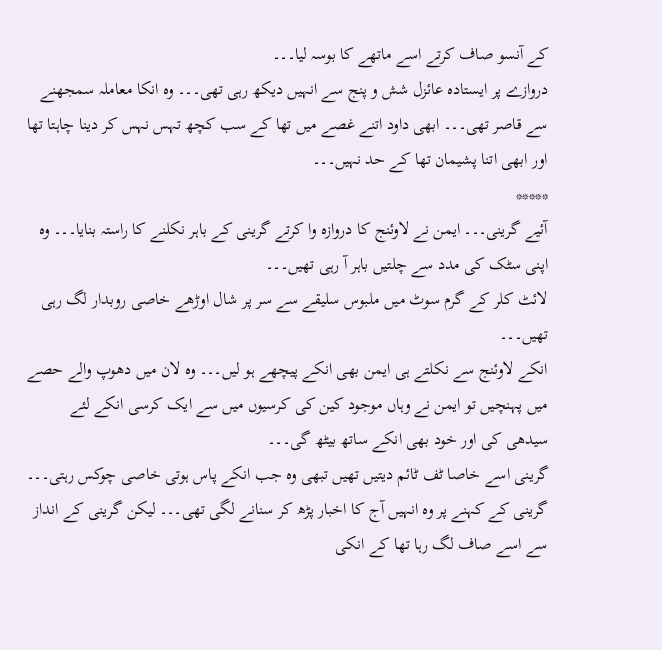کے آنسو صاف کرتے اسے ماتھے کا بوسہ لیا۔۔۔
دروازے پر ایستادہ عائزل شش و پنج سے انہیں دیکھ رہی تھی۔۔۔ وہ انکا معاملہ سمجھنے سے قاصر تھی۔۔۔ ابھی داود اتنے غصے میں تھا کے سب کچھ تہس نہس کر دینا چاہتا تھا اور ابھی اتنا پشیمان تھا کے حد نہیں۔۔۔
*****
آئیے گرینی۔۔۔ ایمن نے لاوئنج کا دروازہ وا کرتے گرینی کے باہر نکلنے کا راستہ بنایا۔۔۔ وہ اپنی سٹک کی مدد سے چلتیں باہر آ رہی تھیں۔۔۔
لائٹ کلر کے گرم سوٹ میں ملبوس سلیقے سے سر پر شال اوڑھے خاصی روبدار لگ رہی تھیں۔۔۔
انکے لاوئنج سے نکلتے ہی ایمن بھی انکے پیچھے ہو لیں۔۔۔ وہ لان میں دھوپ والے حصے میں پہنچیں تو ایمن نے وہاں موجود کین کی کرسیوں میں سے ایک کرسی انکے لئے سیدھی کی اور خود بھی انکے ساتھ بیٹھ گی۔۔۔
گرینی اسے خاصا ٹف ٹائم دیتیں تھیں تبھی وہ جب انکے پاس ہوتی خاصی چوکس رہتی۔۔۔
گرینی کے کہنے پر وہ انہیں آج کا اخبار پڑھ کر سنانے لگی تھی۔۔۔ لیکن گرینی کے انداز سے اسے صاف لگ رہا تھا کے انکی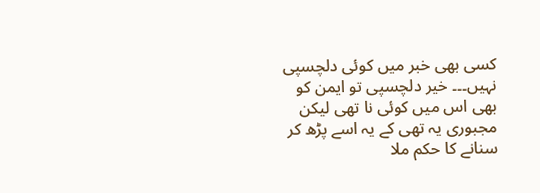کسی بھی خبر میں کوئی دلچسپی نہیں۔۔۔ خیر دلچسپی تو ایمن کو بھی اس میں کوئی نا تھی لیکن مجبوری یہ تھی کے یہ اسے پڑھ کر سنانے کا حکم ملا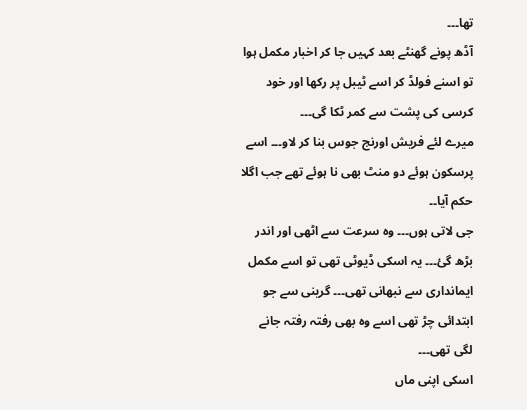تھا۔۔۔
آڈھ پونے گھنٹے بعد کہیں جا کر اخبار مکمل ہوا تو اسنے فولڈ کر اسے ٹیبل پر رکھا اور خود کرسی کی پشت سے کمر ٹکا گی۔۔۔
میرے لئے فریش اورنج جوس بنا کر لاو۔۔۔ اسے پرسکون ہوئے دو منٹ بھی نا ہوئے تھے جب اگلا حکم آیا۔۔
جی لاتی ہوں۔۔۔ وہ سرعت سے اٹھی اور اندر بڑھ گئ۔۔۔ یہ اسکی ڈیوٹی تھی تو اسے مکمل ایمانداری سے نبھانی تھی۔۔۔ گرینی سے جو ابتدائی چڑ تھی اسے وہ بھی رفتہ رفتہ جانے لگی تھی۔۔۔
اسکی اپنی ماں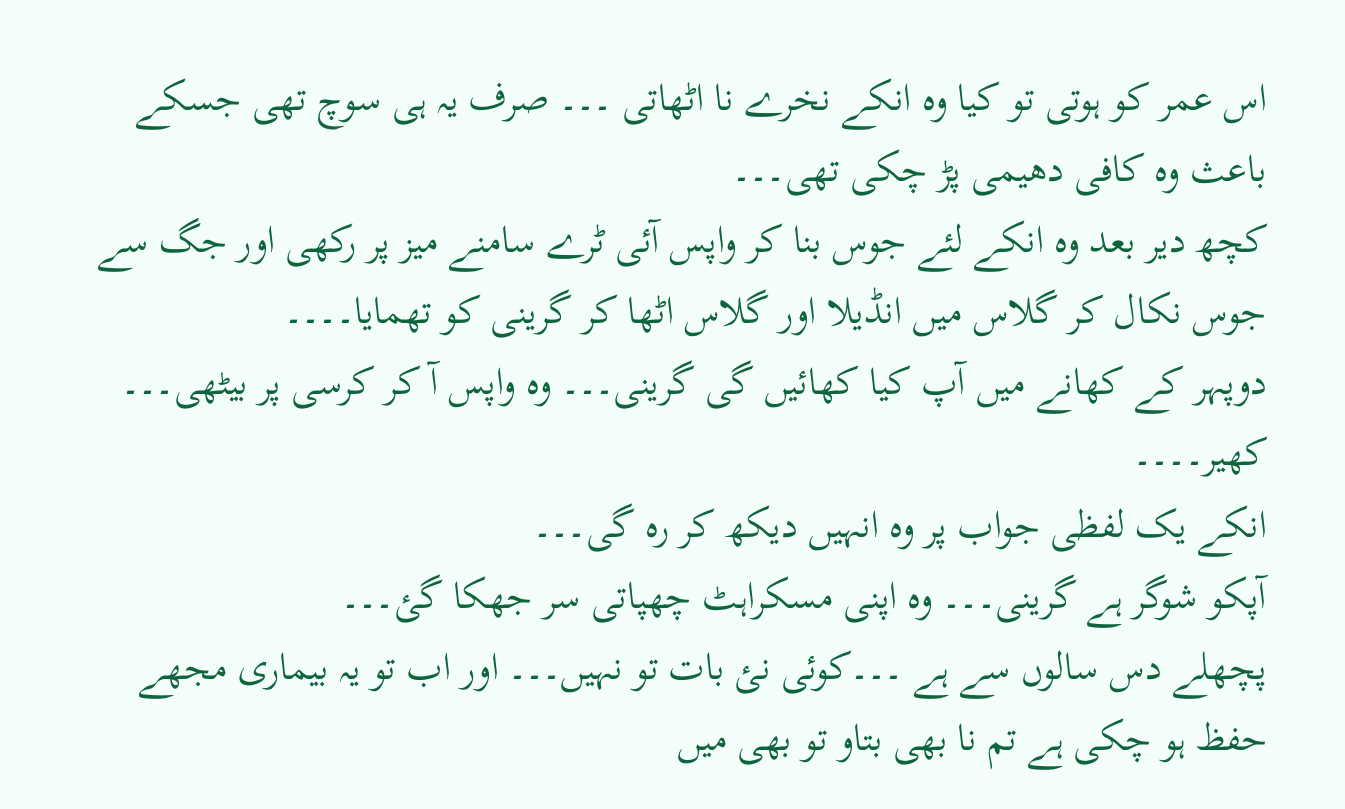اس عمر کو ہوتی تو کیا وہ انکے نخرے نا اٹھاتی ۔۔۔ صرف یہ ہی سوچ تھی جسکے باعث وہ کافی دھیمی پڑ چکی تھی۔۔۔
کچھ دیر بعد وہ انکے لئے جوس بنا کر واپس آئی ٹرے سامنے میز پر رکھی اور جگ سے جوس نکال کر گلاس میں انڈیلا اور گلاس اٹھا کر گرینی کو تھمایا۔۔۔۔
دوپہر کے کھانے میں آپ کیا کھائیں گی گرینی۔۔۔ وہ واپس آ کر کرسی پر بیٹھی۔۔۔
کھیر۔۔۔۔
انکے یک لفظی جواب پر وہ انہیں دیکھ کر رہ گی۔۔۔
آپکو شوگر ہے گرینی۔۔۔ وہ اپنی مسکراہٹ چھپاتی سر جھکا گئ۔۔۔
پچھلے دس سالوں سے ہے ۔۔۔کوئی نئ بات تو نہیں۔۔۔ اور اب تو یہ بیماری مجھے حفظ ہو چکی ہے تم نا بھی بتاو تو بھی میں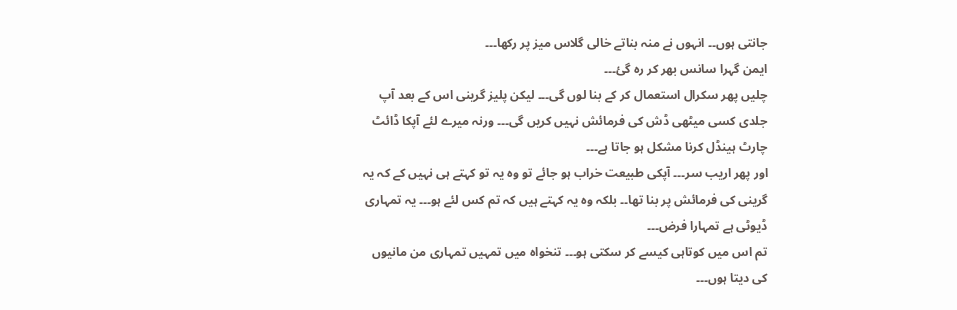جانتی ہوں۔۔ انہوں نے منہ بناتے خالی گلاس میز پر رکھا۔۔۔
ایمن گہرا سانس بھر کر رہ گئ۔۔۔
چلیں پھر سکرال استعمال کر کے بنا لوں گی۔۔۔ لیکن پلیز گرینی اس کے بعد آپ جلدی کسی میٹھی ڈش کی فرمائش نہیں کریں گی۔۔۔ ورنہ میرے لئے آپکا ڈائٹ چارٹ ہینڈل کرنا مشکل ہو جاتا ہے۔۔۔
اور پھر اریب سر۔۔۔ آپکی طبیعت خراب ہو جائے تو وہ یہ تو کہتے ہی نہیں کے کہ یہ گرینی کی فرمائش پر بنا تھا۔۔ بلکہ وہ یہ کہتے ہیں کہ تم کس لئے ہو۔۔۔ یہ تمہاری ڈیوٹی ہے تمہارا فرض۔۔۔
تم اس میں کوتاہی کیسے کر سکتی ہو۔۔۔ تنخواہ میں تمہیں تمہاری من مانیوں کی دیتا ہوں۔۔۔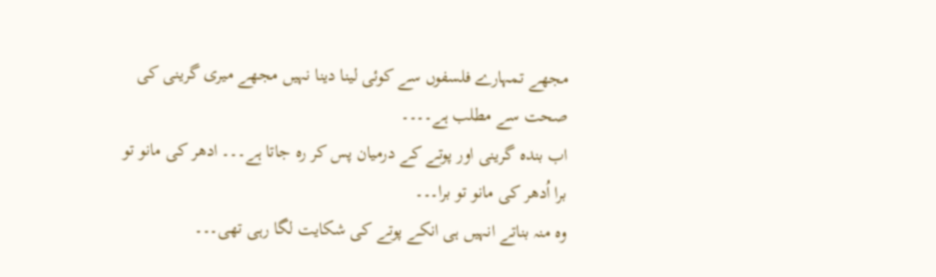مجھے تمہارے فلسفوں سے کوئی لینا دینا نہیں مجھے میری گرینی کی صحت سے مطلب ہے۔۔۔۔
اب بندہ گرینی اور پوتے کے درمیان پس کر رہ جاتا ہے۔۔۔ ادھر کی مانو تو برا اُدھر کی مانو تو برا۔۔۔
وہ منہ بناتے انہیں ہی انکے پوتے کی شکایت لگا رہی تھی۔۔۔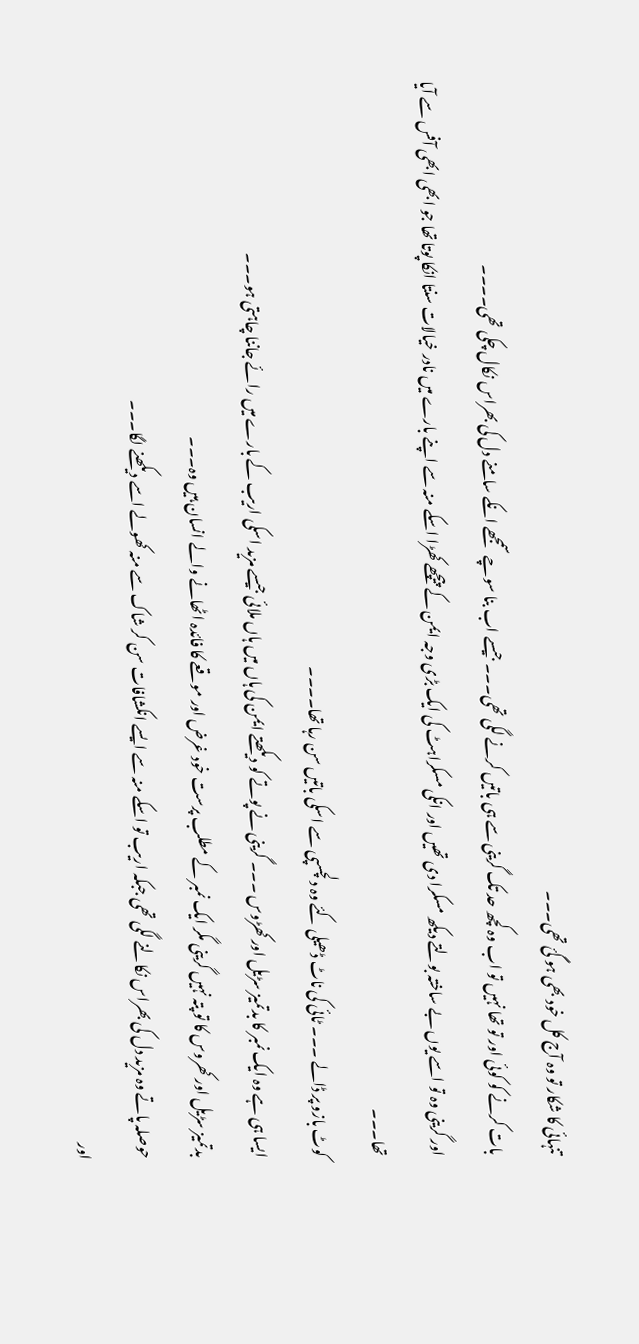تنہائی کا شکار تو وہ آج کل خود بھی ہو گئ تھی۔۔۔
بات کرنے کو کوئی اور تو تھا نہیں تو اب وہ کچھ حد تک گرینی سے ہی باتیں کرنے لگی تھی۔۔۔ جیسے اب بنا سوچے سمجھے انکے سامنے دل کی بھراس نکال چکی تھی۔۔۔۔
اور گرینی وہ تو اسے یوں بے ساختہ بولتے دیکھ مسکرا دی تھیں اور انکی مسکراہٹ کی ایک بڑی وجہ ایمن کے پیچھے کھڑا اسکے منہ سے اپنے بارے میں نادر خیالات سنتا انکا پوتا تھا جو ابھی ابھی آفس سے آیا تھا۔۔۔
کوٹ بازو پر ڈالے ۔۔۔ ٹائی کی ناٹ ڈھیلی کئے وہ دلچسپی سے اسکی باتیں سن رہا تھا۔۔۔۔
ایسا ہی ہے وہ ایک نمبر کا بدتمیز سڑیل اور کھڑوس ۔۔۔ گرینی نے پوتے کو دیکھتے ایمن کی ہاں میں ہاں ملائی جیسے مزید اسکی اریب کے بارے میں رائے جاننا چاہتی ہو۔۔۔
بدتمیز سڑیل اور کھروس کا تو پتہ نہیں گرینی مگر ایک نمبر کے مطلب پرست خود غرض اور موقعے کا فائدہ اٹھانے والے انسان ہیں وہ۔۔۔
حوصلہ پاتے وہ مزید دل کی بھراس نکالنے لگی تھی جبکہ اریب تو اسکے منہ سے ایسے انکشافات سن کر شاک سے منہ کھولے اسے دیکھنے لگا۔۔۔
اور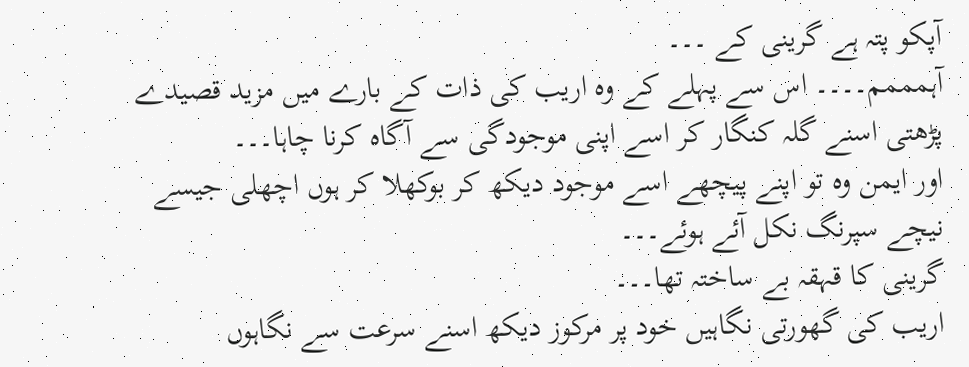آپکو پتہ ہے گرینی کے ۔۔۔
آہمممم۔۔۔۔ اس سے پہلے کے وہ اریب کی ذات کے بارے میں مزید قصیدے پڑھتی اسنے گلہ کنگار کر اسے اپنی موجودگی سے آگاہ کرنا چاہا۔۔۔
اور ایمن وہ تو اپنے پیچھے اسے موجود دیکھ کر بوکھلا کر ہوں اچھلی جیسے نیچے سپرنگ نکل آئے ہوئے۔۔۔
گرینی کا قہقہ بے ساختہ تھا۔۔۔
اریب کی گھورتی نگاہیں خود پر مرکوز دیکھ اسنے سرعت سے نگاہوں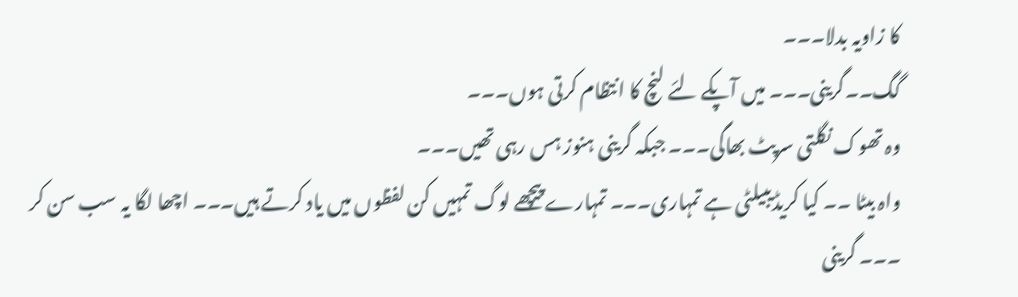کا زاویہ بدلا۔۔۔
گگ۔۔گرینی۔۔۔ میں آپکے لئے لنچ کا انتظام کرتی ہوں۔۔۔
وہ تھوک نگلتی سرپٹ بھاگی۔۔۔ جبکہ گرینی ہنوز ہس رہی تھیں۔۔۔
واہ بیٹا ۔۔ کیا کریڈیبیلٹی ہے تمہاری۔۔۔ تمہارے پیچھے لوگ تمہیں کن لفظوں میں یاد کرتے ہیں۔۔۔ اچھا لگا یہ سب سن کر ۔۔۔ گرینی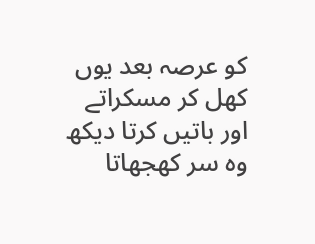کو عرصہ بعد یوں کھل کر مسکراتے اور باتیں کرتا دیکھ وہ سر کھجھاتا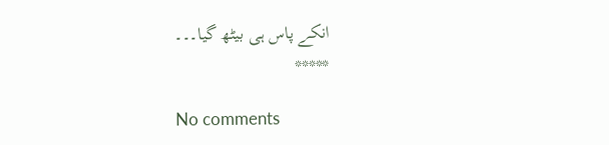انکے پاس ہی بیٹھ گیا۔۔۔
*****

No comments